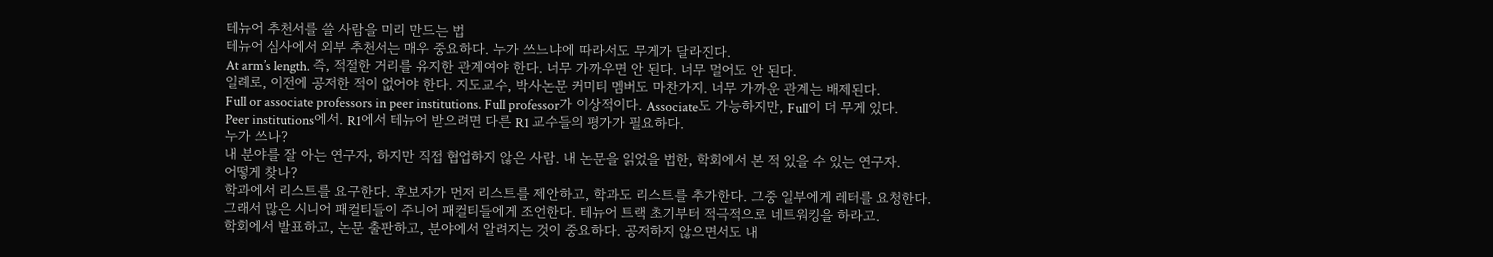테뉴어 추천서를 쓸 사람을 미리 만드는 법
테뉴어 심사에서 외부 추천서는 매우 중요하다. 누가 쓰느냐에 따라서도 무게가 달라진다.
At arm’s length. 즉, 적절한 거리를 유지한 관계여야 한다. 너무 가까우면 안 된다. 너무 멀어도 안 된다.
일례로, 이전에 공저한 적이 없어야 한다. 지도교수, 박사논문 커미티 멤버도 마찬가지. 너무 가까운 관계는 배제된다.
Full or associate professors in peer institutions. Full professor가 이상적이다. Associate도 가능하지만, Full이 더 무게 있다.
Peer institutions에서. R1에서 테뉴어 받으려면 다른 R1 교수들의 평가가 필요하다.
누가 쓰나?
내 분야를 잘 아는 연구자, 하지만 직접 협업하지 않은 사람. 내 논문을 읽었을 법한, 학회에서 본 적 있을 수 있는 연구자.
어떻게 찾나?
학과에서 리스트를 요구한다. 후보자가 먼저 리스트를 제안하고, 학과도 리스트를 추가한다. 그중 일부에게 레터를 요청한다.
그래서 많은 시니어 패컬티들이 주니어 패컬티들에게 조언한다. 테뉴어 트랙 초기부터 적극적으로 네트워킹을 하라고.
학회에서 발표하고, 논문 출판하고, 분야에서 알려지는 것이 중요하다. 공저하지 않으면서도 내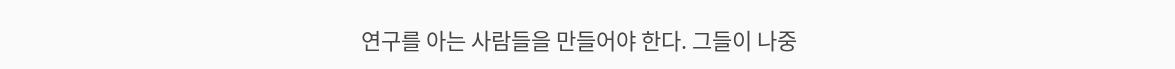연구를 아는 사람들을 만들어야 한다. 그들이 나중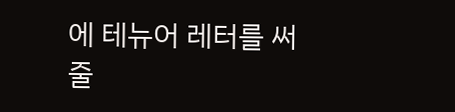에 테뉴어 레터를 써줄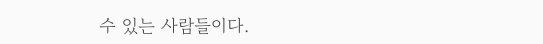수 있는 사람들이다.